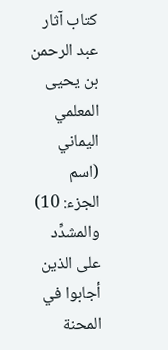كتاب آثار عبد الرحمن بن يحيى المعلمي اليماني (اسم الجزء: 10)
والمشدِّد على الذين أجابوا في المحنة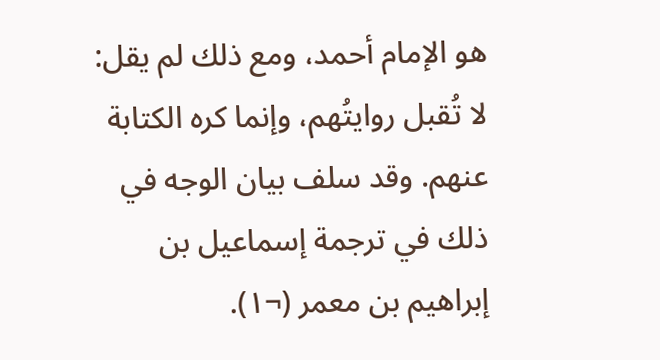هو الإمام أحمد، ومع ذلك لم يقل: لا تُقبل روايتُهم، وإنما كره الكتابة عنهم. وقد سلف بيان الوجه في ذلك في ترجمة إسماعيل بن إبراهيم بن معمر (¬١).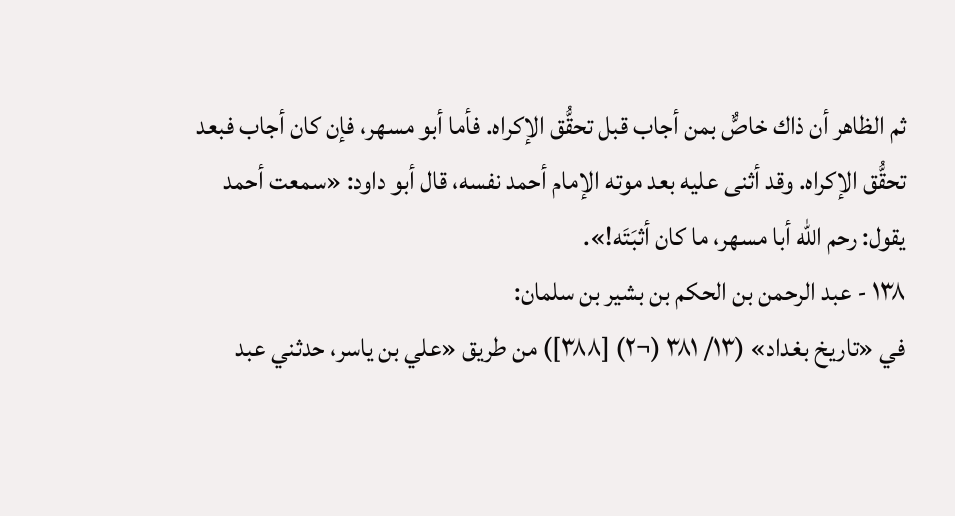ثم الظاهر أن ذاك خاصٌّ بمن أجاب قبل تحقُّق الإكراه. فأما أبو مسهر، فإن كان أجاب فبعد تحقُّق الإكراه. وقد أثنى عليه بعد موته الإمام أحمد نفسه، قال أبو داود: «سمعت أحمد يقول: رحم الله أبا مسهر، ما كان أثبَتَه!».
١٣٨ - عبد الرحمن بن الحكم بن بشير بن سلمان:
في «تاريخ بغداد» (١٣/ ٣٨١ (¬٢) [٣٨٨]) من طريق «علي بن ياسر، حدثني عبد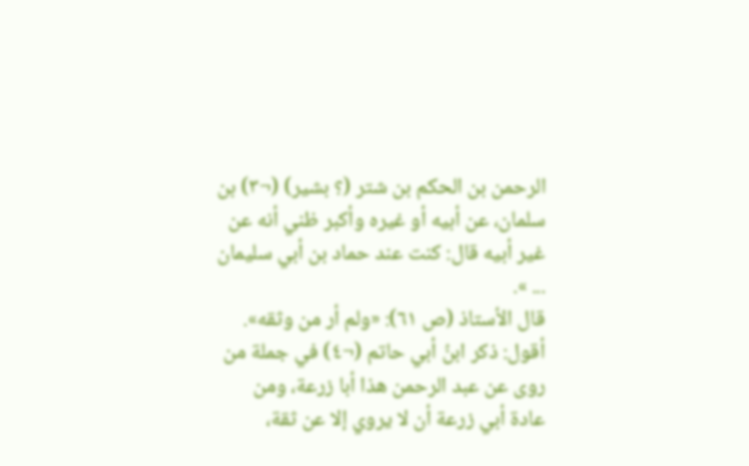الرحمن بن الحكم بن شتر (؟ بشير) (¬٣) بن سلمان، عن أبيه أو غيره وأكبر ظني أنه عن غير أبيه قال: كنت عند حماد بن أبي سليمان ... ».
قال الأستاذ (ص ٦١): «ولم أر من وثقه».
أقول: ذكر ابنُ أبي حاتم (¬٤) في جملة من روى عن عبد الرحمن هذا أبا زرعة، ومن عادة أبي زرعة أن لا يروي إلا عن ثقة،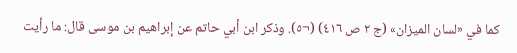كما في «لسان الميزان» (ج ٢ ص ٤١٦) (¬٥). وذكر ابن أبي حاتم عن إبراهيم بن موسى قال: ما رأيت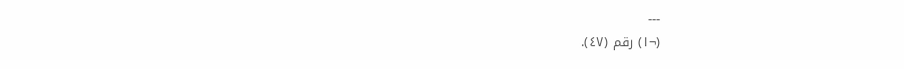---
(¬١) رقم (٤٧).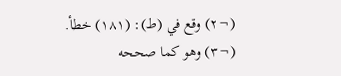(¬٢) وقع في (ط): (١٨١) خطأ.
(¬٣) وهو كما صححه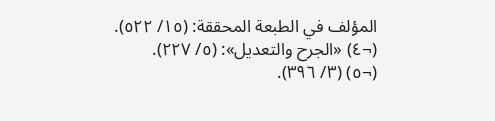المؤلف في الطبعة المحققة: (١٥/ ٥٢٢).
(¬٤) «الجرح والتعديل»: (٥/ ٢٢٧).
(¬٥) (٣/ ٣٩٦).